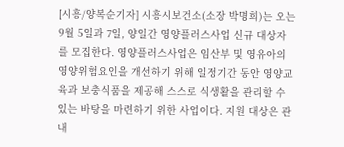[시흥/양복순기자] 시흥시보건소(소장 박명희)는 오는 9월 5일과 7일, 양일간 영양플러스사업 신규 대상자를 모집한다. 영양플러스사업은 임산부 및 영유아의 영양위험요인을 개선하기 위해 일정기간 동안 영양교육과 보충식품을 제공해 스스로 식생활을 관리할 수 있는 바탕을 마련하기 위한 사업이다. 지원 대상은 관내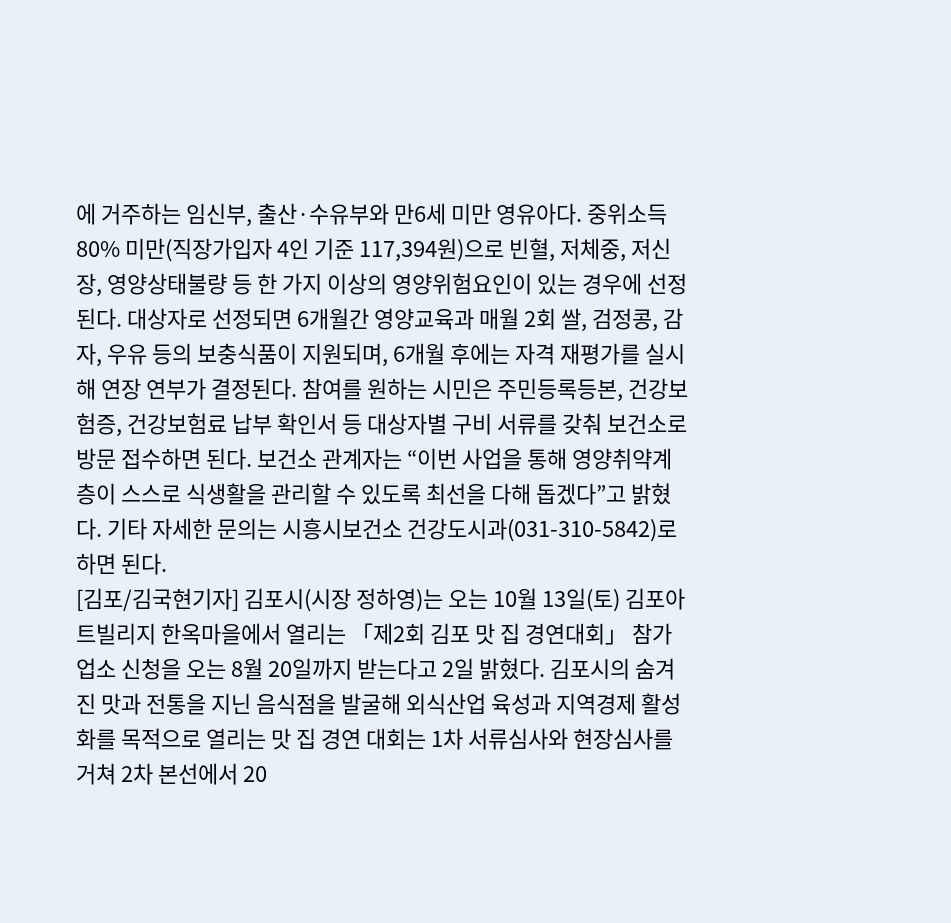에 거주하는 임신부, 출산·수유부와 만6세 미만 영유아다. 중위소득 80% 미만(직장가입자 4인 기준 117,394원)으로 빈혈, 저체중, 저신장, 영양상태불량 등 한 가지 이상의 영양위험요인이 있는 경우에 선정된다. 대상자로 선정되면 6개월간 영양교육과 매월 2회 쌀, 검정콩, 감자, 우유 등의 보충식품이 지원되며, 6개월 후에는 자격 재평가를 실시해 연장 연부가 결정된다. 참여를 원하는 시민은 주민등록등본, 건강보험증, 건강보험료 납부 확인서 등 대상자별 구비 서류를 갖춰 보건소로 방문 접수하면 된다. 보건소 관계자는 “이번 사업을 통해 영양취약계층이 스스로 식생활을 관리할 수 있도록 최선을 다해 돕겠다”고 밝혔다. 기타 자세한 문의는 시흥시보건소 건강도시과(031-310-5842)로 하면 된다.
[김포/김국현기자] 김포시(시장 정하영)는 오는 10월 13일(토) 김포아트빌리지 한옥마을에서 열리는 「제2회 김포 맛 집 경연대회」 참가업소 신청을 오는 8월 20일까지 받는다고 2일 밝혔다. 김포시의 숨겨진 맛과 전통을 지닌 음식점을 발굴해 외식산업 육성과 지역경제 활성화를 목적으로 열리는 맛 집 경연 대회는 1차 서류심사와 현장심사를 거쳐 2차 본선에서 20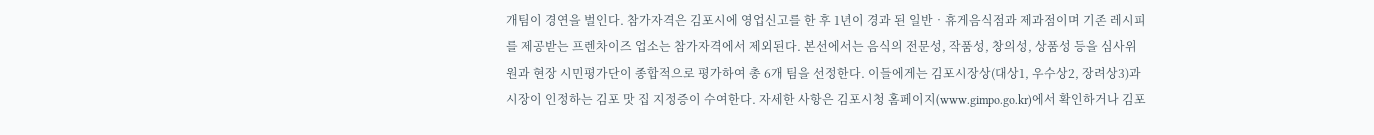개팀이 경연을 벌인다. 참가자격은 김포시에 영업신고를 한 후 1년이 경과 된 일반‧휴게음식점과 제과점이며 기존 레시피를 제공받는 프렌차이즈 업소는 참가자격에서 제외된다. 본선에서는 음식의 전문성, 작품성, 창의성, 상품성 등을 심사위원과 현장 시민평가단이 종합적으로 평가하여 총 6개 팀을 선정한다. 이들에게는 김포시장상(대상1, 우수상2, 장려상3)과 시장이 인정하는 김포 맛 집 지정증이 수여한다. 자세한 사항은 김포시청 홈페이지(www.gimpo.go.kr)에서 확인하거나 김포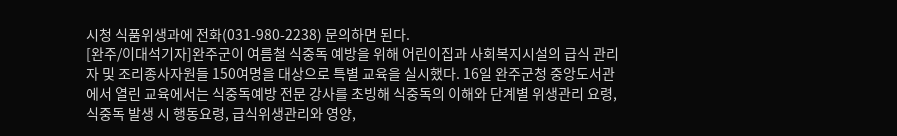시청 식품위생과에 전화(031-980-2238) 문의하면 된다.
[완주/이대석기자]완주군이 여름철 식중독 예방을 위해 어린이집과 사회복지시설의 급식 관리자 및 조리종사자원들 150여명을 대상으로 특별 교육을 실시했다. 16일 완주군청 중앙도서관에서 열린 교육에서는 식중독예방 전문 강사를 초빙해 식중독의 이해와 단계별 위생관리 요령, 식중독 발생 시 행동요령, 급식위생관리와 영양,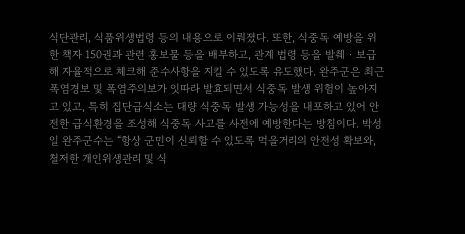식단관리, 식품위생법령 등의 내용으로 이뤄졌다. 또한, 식중독 예방을 위한 책자 150권과 관련 홍보물 등을 배부하고, 관계 법령 등을 발췌‧보급해 자율적으로 체크해 준수사항을 지킬 수 있도록 유도했다. 완주군은 최근 폭염경보 및 폭염주의보가 잇따라 발효되면서 식중독 발생 위험이 높아지고 있고, 특히 집단급식소는 대량 식중독 발생 가능성을 내포하고 있어 안전한 급식환경을 조성해 식중독 사고를 사전에 예방한다는 방침이다. 박성일 완주군수는 “항상 군민이 신뢰할 수 있도록 먹을거리의 안전성 확보와, 철저한 개인위생관리 및 식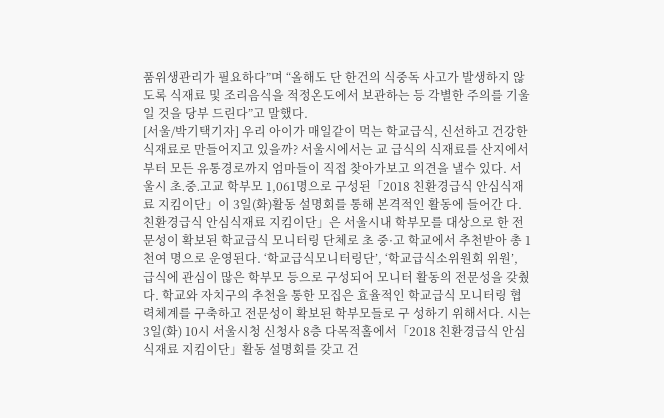품위생관리가 필요하다”며 “올해도 단 한건의 식중독 사고가 발생하지 않도록 식재료 및 조리음식을 적정온도에서 보관하는 등 각별한 주의를 기울일 것을 당부 드린다”고 말했다.
[서울/박기택기자] 우리 아이가 매일같이 먹는 학교급식, 신선하고 건강한 식재료로 만들어지고 있을까? 서울시에서는 교 급식의 식재료를 산지에서부터 모든 유통경로까지 엄마들이 직접 찾아가보고 의견을 낼수 있다. 서울시 초․중․고교 학부모 1,061명으로 구성된「2018 친환경급식 안심식재료 지킴이단」이 3일(화)활동 설명회를 통해 본격적인 활동에 들어간 다. 친환경급식 안심식재료 지킴이단」은 서울시내 학부모를 대상으로 한 전문성이 확보된 학교급식 모니터링 단체로 초 중·고 학교에서 추천받아 총 1천여 명으로 운영된다. ‘학교급식모니터링단’, ‘학교급식소위원회 위원’, 급식에 관심이 많은 학부모 등으로 구성되어 모니터 활동의 전문성을 갖췄다. 학교와 자치구의 추천을 통한 모집은 효율적인 학교급식 모니터링 협력체계를 구축하고 전문성이 확보된 학부모들로 구 성하기 위해서다. 시는 3일(화) 10시 서울시청 신청사 8층 다목적홀에서「2018 친환경급식 안심식재료 지킴이단」활동 설명회를 갖고 건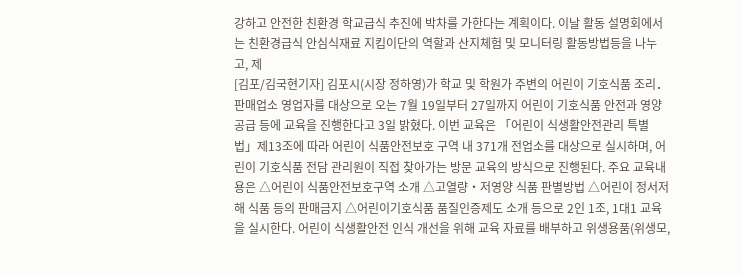강하고 안전한 친환경 학교급식 추진에 박차를 가한다는 계획이다. 이날 활동 설명회에서는 친환경급식 안심식재료 지킴이단의 역할과 산지체험 및 모니터링 활동방법등을 나누고, 제
[김포/김국현기자] 김포시(시장 정하영)가 학교 및 학원가 주변의 어린이 기호식품 조리․판매업소 영업자를 대상으로 오는 7월 19일부터 27일까지 어린이 기호식품 안전과 영양공급 등에 교육을 진행한다고 3일 밝혔다. 이번 교육은 「어린이 식생활안전관리 특별법」제13조에 따라 어린이 식품안전보호 구역 내 371개 전업소를 대상으로 실시하며, 어린이 기호식품 전담 관리원이 직접 찾아가는 방문 교육의 방식으로 진행된다. 주요 교육내용은 △어린이 식품안전보호구역 소개 △고열량‧저영양 식품 판별방법 △어린이 정서저해 식품 등의 판매금지 △어린이기호식품 품질인증제도 소개 등으로 2인 1조, 1대1 교육을 실시한다. 어린이 식생활안전 인식 개선을 위해 교육 자료를 배부하고 위생용품(위생모,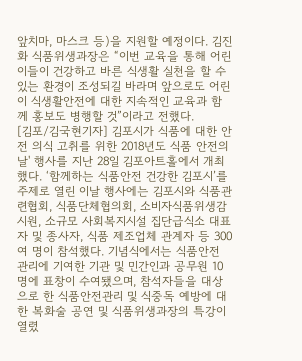앞치마, 마스크 등)을 지원할 예정이다. 김진화 식품위생과장은 “이번 교육을 통해 어린이들이 건강하고 바른 식생활 실천을 할 수 있는 환경이 조성되길 바라며 앞으로도 어린이 식생활안전에 대한 지속적인 교육과 함께 홍보도 병행할 것”이라고 전했다.
[김포/김국현기자] 김포시가 식품에 대한 안전 의식 고취를 위한 2018년도 식품 안전의 날' 행사를 지난 28일 김포아트홀에서 개최했다. ‘함께하는 식품안전 건강한 김포시’를 주제로 열린 이날 행사에는 김포시와 식품관련협회, 식품단체협의회, 소비자식품위생감시원, 소규모 사회복지시설 집단급식소 대표자 및 종사자, 식품 제조업체 관계자 등 300여 명이 참석했다. 기념식에서는 식품안전 관리에 기여한 기관 및 민간인과 공무원 10명에 표창이 수여됐으며, 참석자들을 대상으로 한 식품안전관리 및 식중독 예방에 대한 복화술 공연 및 식품위생과장의 특강이 열렸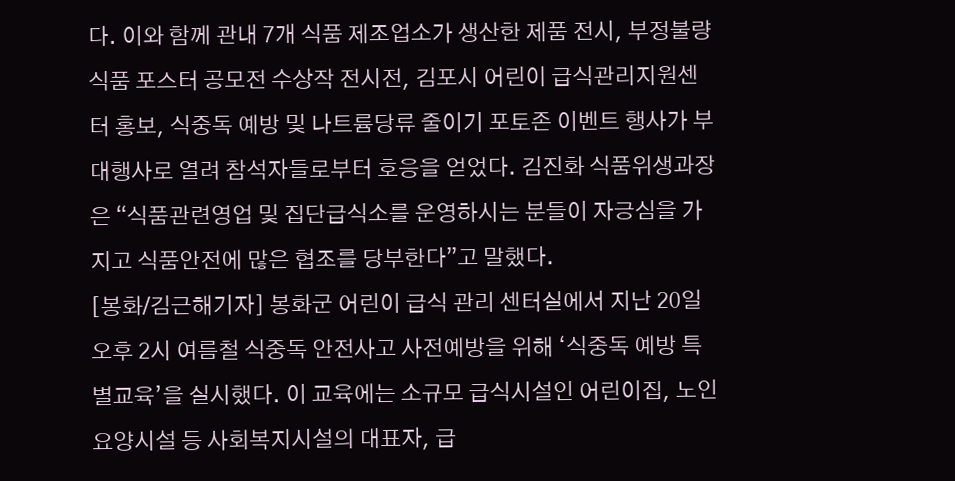다. 이와 함께 관내 7개 식품 제조업소가 생산한 제품 전시, 부정불량식품 포스터 공모전 수상작 전시전, 김포시 어린이 급식관리지원센터 홍보, 식중독 예방 및 나트륨당류 줄이기 포토존 이벤트 행사가 부대행사로 열려 참석자들로부터 호응을 얻었다. 김진화 식품위생과장은 “식품관련영업 및 집단급식소를 운영하시는 분들이 자긍심을 가지고 식품안전에 많은 협조를 당부한다”고 말했다.
[봉화/김근해기자] 봉화군 어린이 급식 관리 센터실에서 지난 20일 오후 2시 여름철 식중독 안전사고 사전예방을 위해 ‘식중독 예방 특별교육’을 실시했다. 이 교육에는 소규모 급식시설인 어린이집, 노인요양시설 등 사회복지시설의 대표자, 급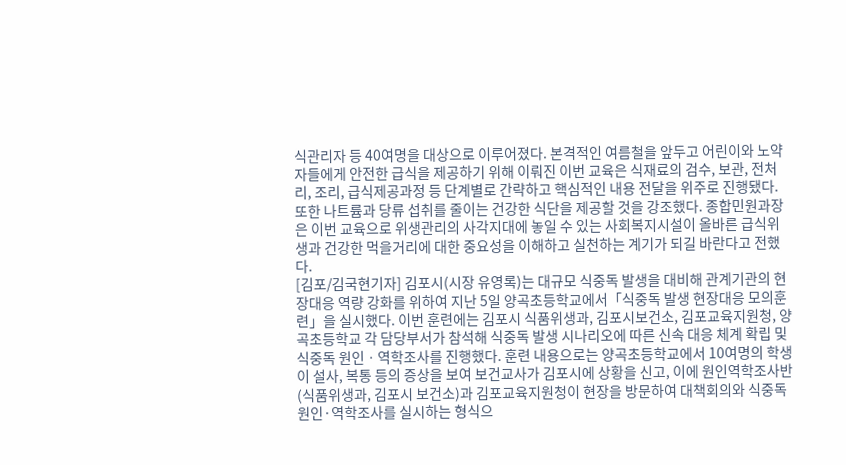식관리자 등 40여명을 대상으로 이루어졌다. 본격적인 여름철을 앞두고 어린이와 노약자들에게 안전한 급식을 제공하기 위해 이뤄진 이번 교육은 식재료의 검수, 보관, 전처리, 조리, 급식제공과정 등 단계별로 간략하고 핵심적인 내용 전달을 위주로 진행됐다. 또한 나트륨과 당류 섭취를 줄이는 건강한 식단을 제공할 것을 강조했다. 종합민원과장은 이번 교육으로 위생관리의 사각지대에 놓일 수 있는 사회복지시설이 올바른 급식위생과 건강한 먹을거리에 대한 중요성을 이해하고 실천하는 계기가 되길 바란다고 전했다.
[김포/김국현기자] 김포시(시장 유영록)는 대규모 식중독 발생을 대비해 관계기관의 현장대응 역량 강화를 위하여 지난 5일 양곡초등학교에서「식중독 발생 현장대응 모의훈련」을 실시했다. 이번 훈련에는 김포시 식품위생과, 김포시보건소, 김포교육지원청, 양곡초등학교 각 담당부서가 참석해 식중독 발생 시나리오에 따른 신속 대응 체계 확립 및 식중독 원인ㆍ역학조사를 진행했다. 훈련 내용으로는 양곡초등학교에서 10여명의 학생이 설사, 복통 등의 증상을 보여 보건교사가 김포시에 상황을 신고, 이에 원인역학조사반(식품위생과, 김포시 보건소)과 김포교육지원청이 현장을 방문하여 대책회의와 식중독 원인·역학조사를 실시하는 형식으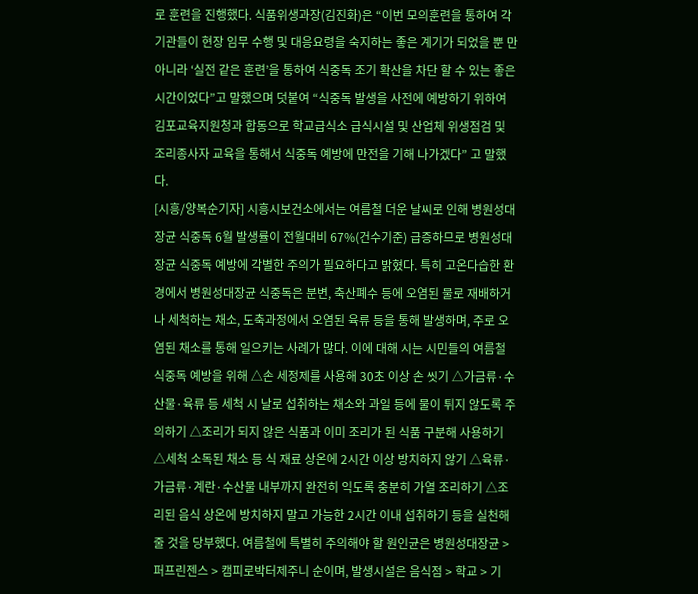로 훈련을 진행했다. 식품위생과장(김진화)은 “이번 모의훈련을 통하여 각 기관들이 현장 임무 수행 및 대응요령을 숙지하는 좋은 계기가 되었을 뿐 만 아니라 ‘실전 같은 훈련’을 통하여 식중독 조기 확산을 차단 할 수 있는 좋은 시간이었다”고 말했으며 덧붙여 “식중독 발생을 사전에 예방하기 위하여 김포교육지원청과 합동으로 학교급식소 급식시설 및 산업체 위생점검 및 조리종사자 교육을 통해서 식중독 예방에 만전을 기해 나가겠다” 고 말했다.
[시흥/양복순기자] 시흥시보건소에서는 여름철 더운 날씨로 인해 병원성대장균 식중독 6월 발생률이 전월대비 67%(건수기준) 급증하므로 병원성대장균 식중독 예방에 각별한 주의가 필요하다고 밝혔다. 특히 고온다습한 환경에서 병원성대장균 식중독은 분변, 축산폐수 등에 오염된 물로 재배하거나 세척하는 채소, 도축과정에서 오염된 육류 등을 통해 발생하며, 주로 오염된 채소를 통해 일으키는 사례가 많다. 이에 대해 시는 시민들의 여름철 식중독 예방을 위해 △손 세정제를 사용해 30초 이상 손 씻기 △가금류·수산물·육류 등 세척 시 날로 섭취하는 채소와 과일 등에 물이 튀지 않도록 주의하기 △조리가 되지 않은 식품과 이미 조리가 된 식품 구분해 사용하기 △세척 소독된 채소 등 식 재료 상온에 2시간 이상 방치하지 않기 △육류·가금류·계란·수산물 내부까지 완전히 익도록 충분히 가열 조리하기 △조리된 음식 상온에 방치하지 말고 가능한 2시간 이내 섭취하기 등을 실천해줄 것을 당부했다. 여름철에 특별히 주의해야 할 원인균은 병원성대장균 > 퍼프린젠스 > 캠피로박터제주니 순이며, 발생시설은 음식점 > 학교 > 기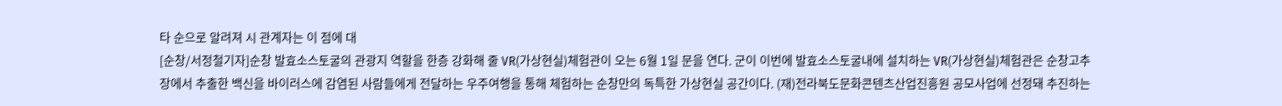타 순으로 알려져 시 관계자는 이 점에 대
[순창/서정철기자]순창 발효소스토굴의 관광지 역할을 한층 강화해 줄 VR(가상현실)체험관이 오는 6월 1일 문을 연다. 군이 이번에 발효소스토굴내에 설치하는 VR(가상현실)체험관은 순창고추장에서 추출한 백신을 바이러스에 감염된 사람들에게 전달하는 우주여행을 통해 체험하는 순창만의 독특한 가상현실 공간이다. (재)전라북도문화콘텐츠산업진흥원 공모사업에 선정돼 추진하는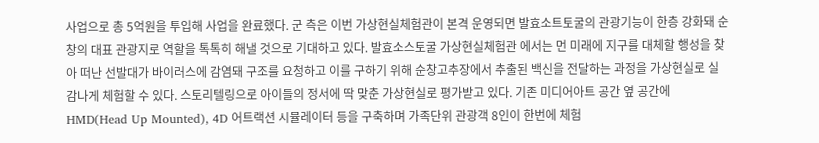사업으로 총 5억원을 투입해 사업을 완료했다. 군 측은 이번 가상현실체험관이 본격 운영되면 발효소트토굴의 관광기능이 한층 강화돼 순창의 대표 관광지로 역할을 톡톡히 해낼 것으로 기대하고 있다. 발효소스토굴 가상현실체험관 에서는 먼 미래에 지구를 대체할 행성을 찾아 떠난 선발대가 바이러스에 감염돼 구조를 요청하고 이를 구하기 위해 순창고추장에서 추출된 백신을 전달하는 과정을 가상현실로 실감나게 체험할 수 있다. 스토리텔링으로 아이들의 정서에 딱 맞춘 가상현실로 평가받고 있다. 기존 미디어아트 공간 옆 공간에 HMD(Head Up Mounted), 4D 어트랙션 시뮬레이터 등을 구축하며 가족단위 관광객 8인이 한번에 체험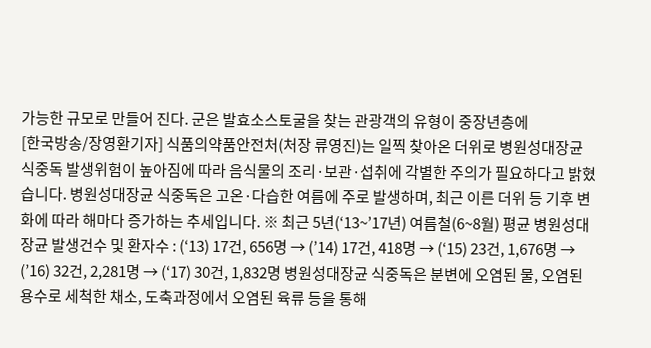가능한 규모로 만들어 진다. 군은 발효소스토굴을 찾는 관광객의 유형이 중장년층에
[한국방송/장영환기자] 식품의약품안전처(처장 류영진)는 일찍 찾아온 더위로 병원성대장균 식중독 발생위험이 높아짐에 따라 음식물의 조리·보관·섭취에 각별한 주의가 필요하다고 밝혔습니다. 병원성대장균 식중독은 고온·다습한 여름에 주로 발생하며, 최근 이른 더위 등 기후 변화에 따라 해마다 증가하는 추세입니다. ※ 최근 5년(‘13~’17년) 여름철(6~8월) 평균 병원성대장균 발생건수 및 환자수 : (‘13) 17건, 656명 → (’14) 17건, 418명 → (‘15) 23건, 1,676명 → (’16) 32건, 2,281명 → (‘17) 30건, 1,832명 병원성대장균 식중독은 분변에 오염된 물, 오염된 용수로 세척한 채소, 도축과정에서 오염된 육류 등을 통해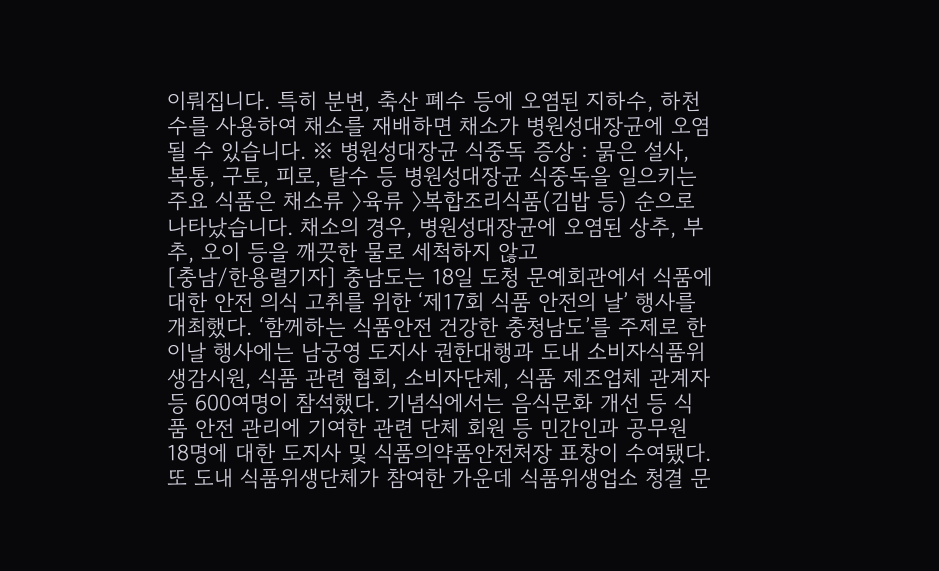이뤄집니다. 특히 분변, 축산 폐수 등에 오염된 지하수, 하천수를 사용하여 채소를 재배하면 채소가 병원성대장균에 오염될 수 있습니다. ※ 병원성대장균 식중독 증상 : 묽은 설사, 복통, 구토, 피로, 탈수 등 병원성대장균 식중독을 일으키는 주요 식품은 채소류 〉육류 〉복합조리식품(김밥 등) 순으로 나타났습니다. 채소의 경우, 병원성대장균에 오염된 상추, 부추, 오이 등을 깨끗한 물로 세척하지 않고
[충남/한용렬기자] 충남도는 18일 도청 문예회관에서 식품에 대한 안전 의식 고취를 위한 ‘제17회 식품 안전의 날’ 행사를 개최했다. ‘함께하는 식품안전 건강한 충청남도’를 주제로 한 이날 행사에는 남궁영 도지사 권한대행과 도내 소비자식품위생감시원, 식품 관련 협회, 소비자단체, 식품 제조업체 관계자 등 600여명이 참석했다. 기념식에서는 음식문화 개선 등 식품 안전 관리에 기여한 관련 단체 회원 등 민간인과 공무원 18명에 대한 도지사 및 식품의약품안전처장 표창이 수여됐다. 또 도내 식품위생단체가 참여한 가운데 식품위생업소 청결 문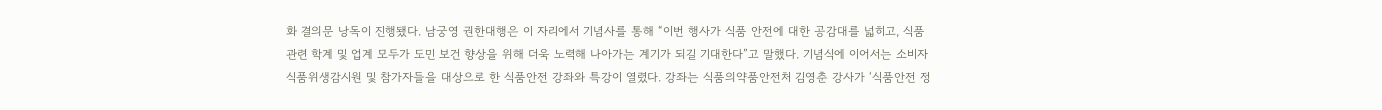화 결의문 낭독이 진행됐다. 남궁영 권한대행은 이 자리에서 기념사를 통해 “이번 행사가 식품 안전에 대한 공감대를 넓히고, 식품 관련 학계 및 업계 모두가 도민 보건 향상을 위해 더욱 노력해 나아가는 계기가 되길 기대한다”고 말했다. 기념식에 이어서는 소비자식품위생감시원 및 참가자들을 대상으로 한 식품안전 강좌와 특강이 열렸다. 강좌는 식품의약품안전처 김영춘 강사가 ‘식품안전 정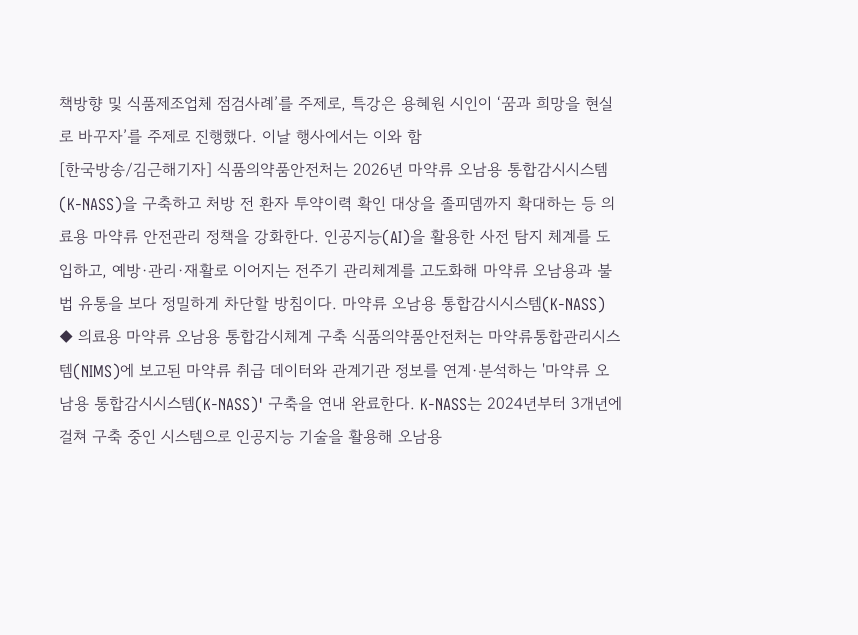책방향 및 식품제조업체 점검사례’를 주제로, 특강은 용혜원 시인이 ‘꿈과 희망을 현실로 바꾸자’를 주제로 진행했다. 이날 행사에서는 이와 함
[한국방송/김근해기자] 식품의약품안전처는 2026년 마약류 오남용 통합감시시스템(K-NASS)을 구축하고 처방 전 환자 투약이력 확인 대상을 졸피뎀까지 확대하는 등 의료용 마약류 안전관리 정책을 강화한다. 인공지능(AI)을 활용한 사전 탐지 체계를 도입하고, 예방·관리·재활로 이어지는 전주기 관리체계를 고도화해 마약류 오남용과 불법 유통을 보다 정밀하게 차단할 방침이다. 마약류 오남용 통합감시시스템(K-NASS) ◆ 의료용 마약류 오남용 통합감시체계 구축 식품의약품안전처는 마약류통합관리시스템(NIMS)에 보고된 마약류 취급 데이터와 관계기관 정보를 연계·분석하는 '마약류 오남용 통합감시시스템(K-NASS)' 구축을 연내 완료한다. K-NASS는 2024년부터 3개년에 걸쳐 구축 중인 시스템으로 인공지능 기술을 활용해 오남용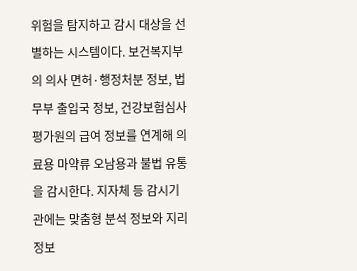위험을 탐지하고 감시 대상을 선별하는 시스템이다. 보건복지부의 의사 면허·행정처분 정보, 법무부 출입국 정보, 건강보험심사평가원의 급여 정보를 연계해 의료용 마약류 오남용과 불법 유통을 감시한다. 지자체 등 감시기관에는 맞춤형 분석 정보와 지리정보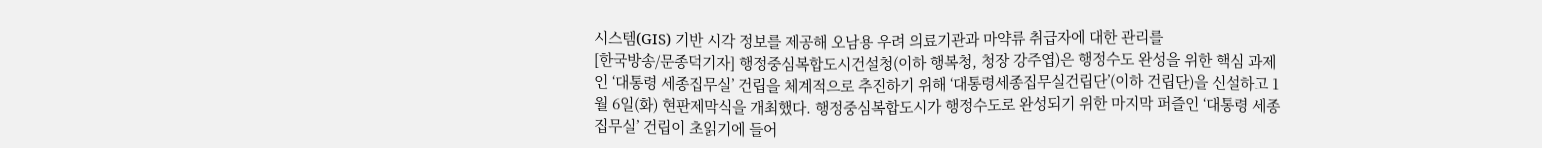시스템(GIS) 기반 시각 정보를 제공해 오남용 우려 의료기관과 마약류 취급자에 대한 관리를
[한국방송/문종덕기자] 행정중심복합도시건설청(이하 행복청, 청장 강주엽)은 행정수도 완성을 위한 핵심 과제인 ‘대통령 세종집무실’ 건립을 체계적으로 추진하기 위해 ‘대통령세종집무실건립단’(이하 건립단)을 신설하고 1월 6일(화) 현판제막식을 개최했다. 행정중심복합도시가 행정수도로 완성되기 위한 마지막 퍼즐인 ‘대통령 세종집무실’ 건립이 초읽기에 들어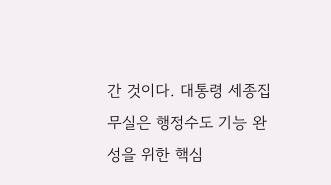간 것이다. 대통령 세종집무실은 행정수도 기능 완성을 위한 핵심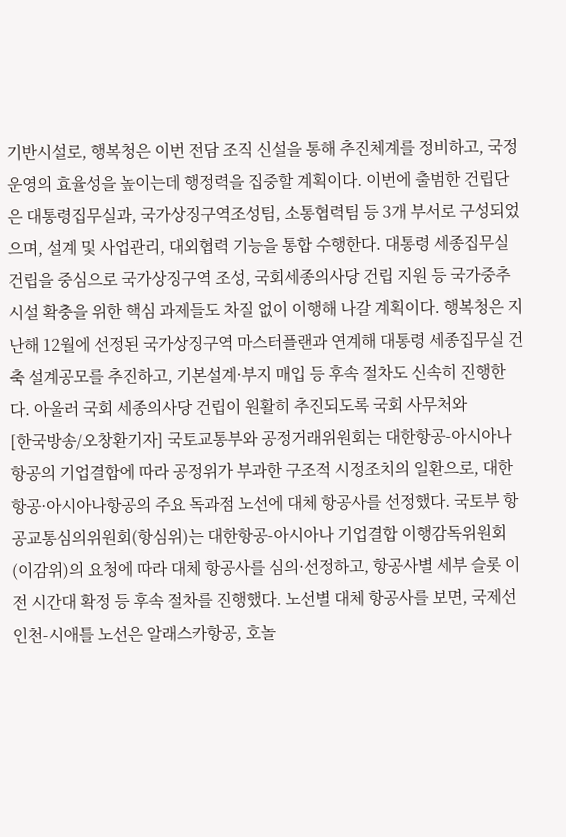기반시설로, 행복청은 이번 전담 조직 신설을 통해 추진체계를 정비하고, 국정운영의 효율성을 높이는데 행정력을 집중할 계획이다. 이번에 출범한 건립단은 대통령집무실과, 국가상징구역조성팀, 소통협력팀 등 3개 부서로 구성되었으며, 설계 및 사업관리, 대외협력 기능을 통합 수행한다. 대통령 세종집무실 건립을 중심으로 국가상징구역 조성, 국회세종의사당 건립 지원 등 국가중추시설 확충을 위한 핵심 과제들도 차질 없이 이행해 나갈 계획이다. 행복청은 지난해 12월에 선정된 국가상징구역 마스터플랜과 연계해 대통령 세종집무실 건축 설계공모를 추진하고, 기본설계·부지 매입 등 후속 절차도 신속히 진행한다. 아울러 국회 세종의사당 건립이 원활히 추진되도록 국회 사무처와
[한국방송/오창환기자] 국토교통부와 공정거래위원회는 대한항공-아시아나항공의 기업결합에 따라 공정위가 부과한 구조적 시정조치의 일환으로, 대한항공·아시아나항공의 주요 독과점 노선에 대체 항공사를 선정했다. 국토부 항공교통심의위원회(항심위)는 대한항공-아시아나 기업결합 이행감독위원회(이감위)의 요청에 따라 대체 항공사를 심의·선정하고, 항공사별 세부 슬롯 이전 시간대 확정 등 후속 절차를 진행했다. 노선별 대체 항공사를 보면, 국제선 인천-시애틀 노선은 알래스카항공, 호놀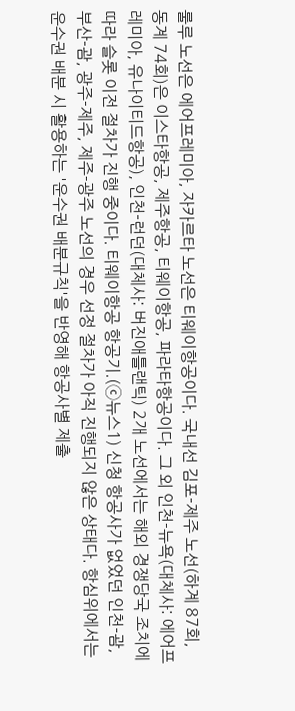룰루 노선은 에어프레미아, 자카르타 노선은 티웨이항공이다. 국내선 김포-제주 노선(하계 87회, 동계 74회)은 이스타항공, 제주항공, 티웨이항공, 파라타항공이다. 그 외 인천-뉴욕(대체사: 에어프레미아, 유나이티드항공), 인천-런던(대체사: 버진애틀랜틱) 2개 노선에서는 해외 경쟁당국 조치에 따라 슬롯 이전 절차가 진행 중이다. 티웨이항공 항공기.(ⓒ뉴스1) 신청 항공사가 없었던 인천-괌, 부산-괌, 광주-제주, 제주-광주 노선의 경우 선정 절차가 아직 진행되지 않은 상태다. 항심위에서는 운수권 배분 시 활용하는 '운수권 배분규칙'을 반영해 항공사별 제출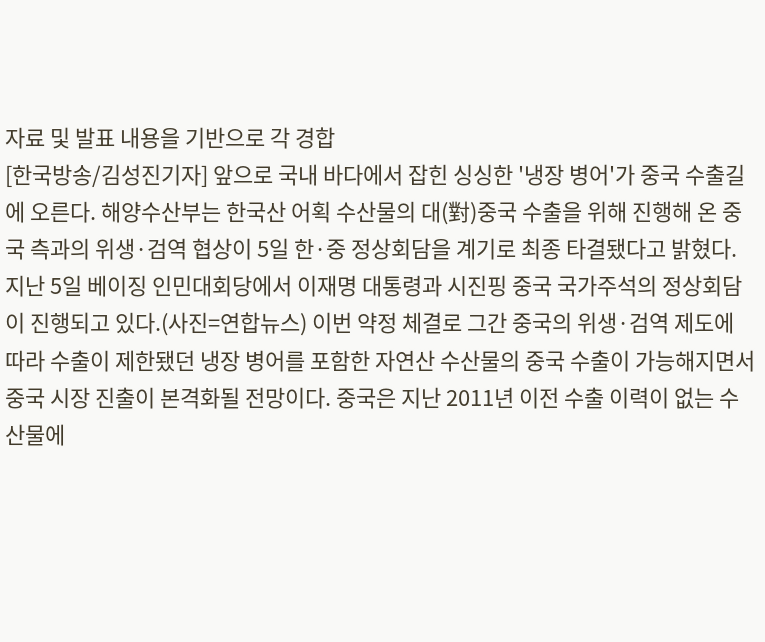자료 및 발표 내용을 기반으로 각 경합
[한국방송/김성진기자] 앞으로 국내 바다에서 잡힌 싱싱한 '냉장 병어'가 중국 수출길에 오른다. 해양수산부는 한국산 어획 수산물의 대(對)중국 수출을 위해 진행해 온 중국 측과의 위생·검역 협상이 5일 한·중 정상회담을 계기로 최종 타결됐다고 밝혔다. 지난 5일 베이징 인민대회당에서 이재명 대통령과 시진핑 중국 국가주석의 정상회담이 진행되고 있다.(사진=연합뉴스) 이번 약정 체결로 그간 중국의 위생·검역 제도에 따라 수출이 제한됐던 냉장 병어를 포함한 자연산 수산물의 중국 수출이 가능해지면서 중국 시장 진출이 본격화될 전망이다. 중국은 지난 2011년 이전 수출 이력이 없는 수산물에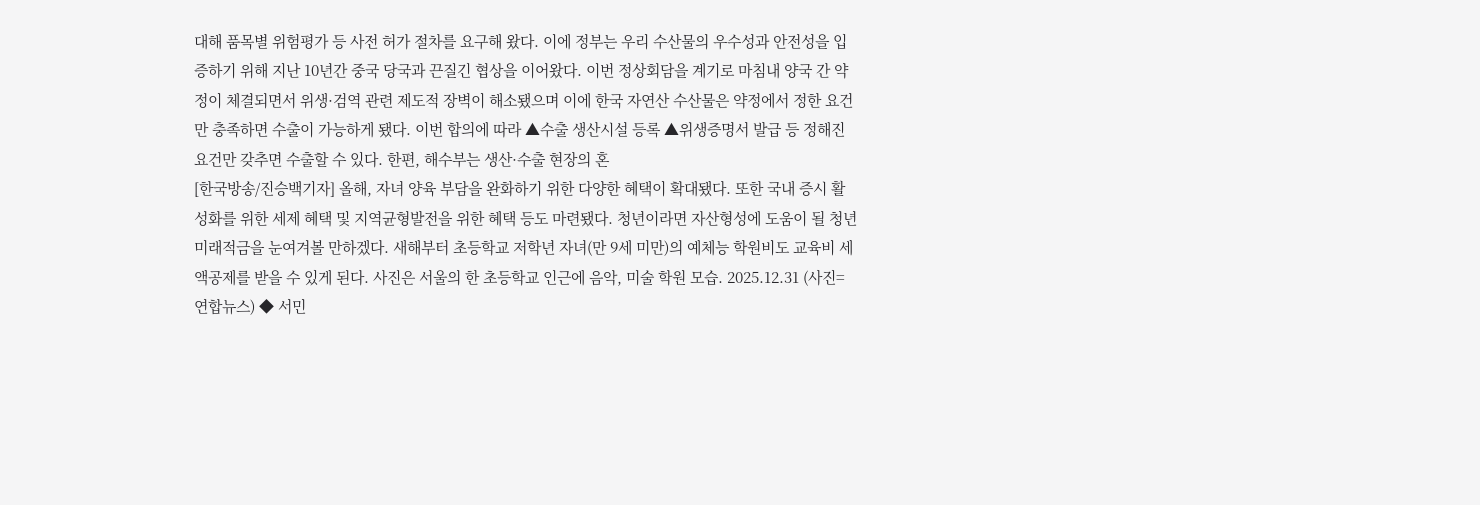대해 품목별 위험평가 등 사전 허가 절차를 요구해 왔다. 이에 정부는 우리 수산물의 우수성과 안전성을 입증하기 위해 지난 10년간 중국 당국과 끈질긴 협상을 이어왔다. 이번 정상회담을 계기로 마침내 양국 간 약정이 체결되면서 위생·검역 관련 제도적 장벽이 해소됐으며 이에 한국 자연산 수산물은 약정에서 정한 요건만 충족하면 수출이 가능하게 됐다. 이번 합의에 따라 ▲수출 생산시설 등록 ▲위생증명서 발급 등 정해진 요건만 갖추면 수출할 수 있다. 한편, 해수부는 생산·수출 현장의 혼
[한국방송/진승백기자] 올해, 자녀 양육 부담을 완화하기 위한 다양한 혜택이 확대됐다. 또한 국내 증시 활성화를 위한 세제 혜택 및 지역균형발전을 위한 혜택 등도 마련됐다. 청년이라면 자산형성에 도움이 될 청년미래적금을 눈여겨볼 만하겠다. 새해부터 초등학교 저학년 자녀(만 9세 미만)의 예체능 학원비도 교육비 세액공제를 받을 수 있게 된다. 사진은 서울의 한 초등학교 인근에 음악, 미술 학원 모습. 2025.12.31 (사진=연합뉴스) ◆ 서민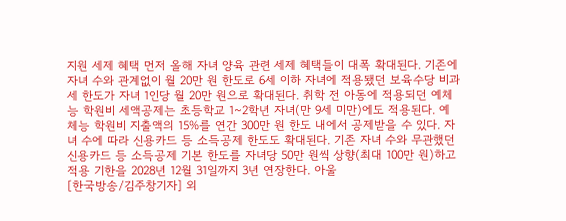지원 세제 혜택 먼저 올해 자녀 양육 관련 세제 혜택들이 대폭 확대된다. 기존에 자녀 수와 관계없이 월 20만 원 한도로 6세 이하 자녀에 적용됐던 보육수당 비과세 한도가 자녀 1인당 월 20만 원으로 확대된다. 취학 전 아동에 적용되던 예체능 학원비 세액공제는 초등학교 1~2학년 자녀(만 9세 미만)에도 적용된다. 예체능 학원비 지출액의 15%를 연간 300만 원 한도 내에서 공제받을 수 있다. 자녀 수에 따라 신용카드 등 소득공제 한도도 확대된다. 기존 자녀 수와 무관했던 신용카드 등 소득공제 기본 한도를 자녀당 50만 원씩 상향(최대 100만 원)하고 적용 기한을 2028년 12월 31일까지 3년 연장한다. 아울
[한국방송/김주창기자] 외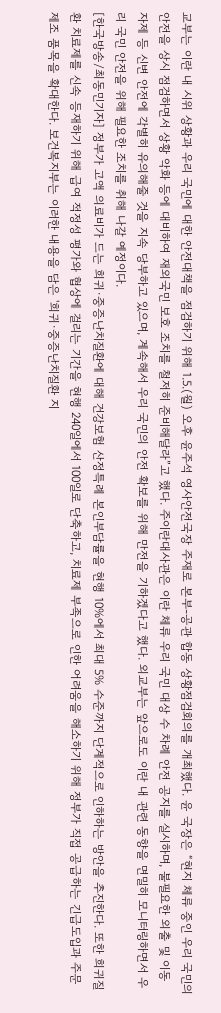교부는 이란 내 시위 상황과 우리 국민에 대한 안전대책을 점검하기 위해 1.5.(월) 오후 윤주석 영사안전국장 주재로 본부-공관 합동 상황점검회의를 개최했다. 윤 국장은 “현지 체류 중인 우리 국민의 안전을 상시 점검하면서 상황 악화 등에 대비하여 재외국민 보호 조치를 철저히 준비해달라”고 했다. 주이란대사관은 이란 체류 우리 국민 대상 수 차례 안전 공지를 실시하며, 불필요한 외출 및 이동 자제 등 신변 안전에 각별히 유의해줄 것을 지속 당부하고 있으며, 계속해서 우리 국민의 안전 확보를 위해 만전을 기하겠다고 했다. 외교부는 앞으로도 이란 내 관련 동향을 면밀히 모니터링하면서 우리 국민 안전을 위해 필요한 조치를 취해 나갈 예정이다.
[한국방송/최동민기자] 정부가 고액 의료비가 드는 희귀·중증난치질환에 대해 건강보험 산정특례 본인부담률을 현행 10%에서 최대 5% 수준까지 단계적으로 인하하는 방안을 추진한다. 또한 희귀질환 치료제를 신속 등재하기 위해 급여 적정성 평가와 협상에 걸리는 기간을 현행 240일에서 100일로 단축하고, 치료제 부족으로 인한 어려움을 해소하기 위해 정부가 직접 공급하는 긴급도입과 주문제조 품목을 확대한다. 보건복지부는 이러한 내용을 담은 '희귀·중증난치질환 지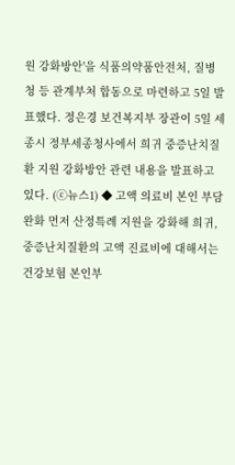원 강화방안'을 식품의약품안전처, 질병청 등 관계부처 합동으로 마련하고 5일 발표했다. 정은경 보건복지부 장관이 5일 세종시 정부세종청사에서 희귀 중증난치질환 지원 강화방안 관련 내용을 발표하고 있다. (ⓒ뉴스1) ◆ 고액 의료비 본인 부담 완화 먼저 산정특례 지원을 강화해 희귀, 중증난치질환의 고액 진료비에 대해서는 건강보험 본인부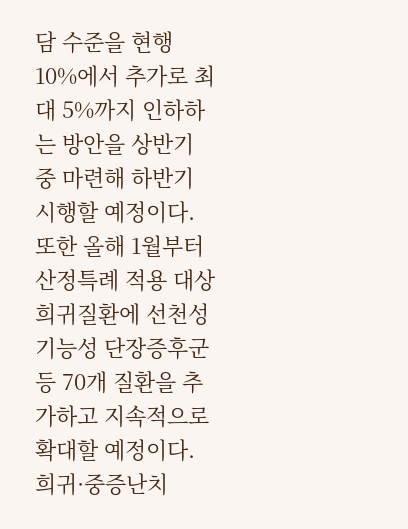담 수준을 현행 10%에서 추가로 최대 5%까지 인하하는 방안을 상반기 중 마련해 하반기 시행할 예정이다. 또한 올해 1월부터 산정특례 적용 대상 희귀질환에 선천성 기능성 단장증후군 등 70개 질환을 추가하고 지속적으로 확대할 예정이다. 희귀·중증난치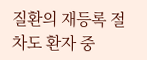질환의 재등록 절차도 환자 중